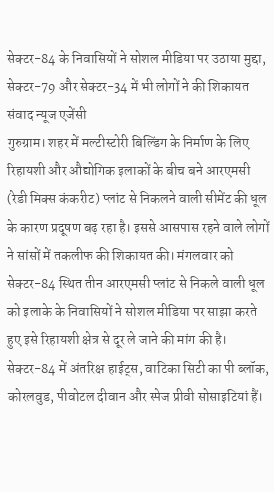सेक्टर-84 के निवासियों ने सोशल मीडिया पर उठाया मुद्दा, सेक्टर-79 और सेक्टर-34 में भी लोगों ने की शिकायत
संवाद न्यूज एजेंसी
गुरुग्राम। शहर में मल्टीस्टोरी बिल्डिंग के निर्माण के लिए रिहायशी और औद्योगिक इलाकों के बीच बने आरएमसी (रेडी मिक्स कंकरीट) प्लांट से निकलने वाली सीमेंट की धूल के कारण प्रदूषण बढ़ रहा है। इससे आसपास रहने वाले लोगों ने सांसों में तकलीफ की शिकायत की। मंगलवार को सेक्टर-84 स्थित तीन आरएमसी प्लांट से निकले वाली धूल को इलाके के निवासियों ने सोशल मीडिया पर साझा करते हुए इसे रिहायशी क्षेत्र से दूर ले जाने की मांग की है। सेक्टर-84 में अंतरिक्ष हाईट्स, वाटिका सिटी का पी ब्लॉक, कोरलवुड, पीवोटल दीवान और स्पेज प्रीवी सोसाइटियां हैं।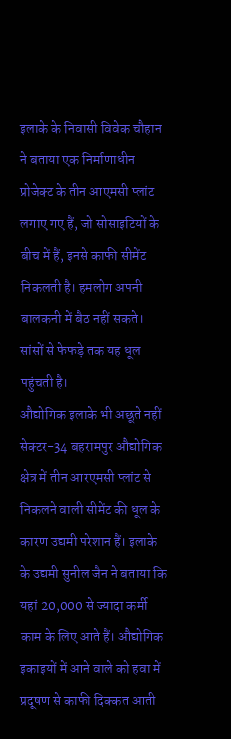इलाके के निवासी विवेक चौहान ने बताया एक निर्माणाधीन प्रोजेक्ट के तीन आएमसी प्लांट लगाए गए हैं, जो सोसाइटियों के बीच में हैं, इनसे काफी सीमेंट निकलती है। हमलोग अपनी बालकनी में बैठ नहीं सकते। सांसों से फेफड़े तक यह धूल पहुंचती है।
औद्योगिक इलाके भी अछूते नहीं
सेक्टर-34 बहरामपुर औद्योगिक क्षेत्र में तीन आरएमसी प्लांट से निकलने वाली सीमेंट की धूल के कारण उद्यमी परेशान हैं। इलाके के उद्यमी सुनील जैन ने बताया कि यहां 20,000 से ज्यादा कर्मी काम के लिए आते हैं। औद्योगिक इकाइयों में आने वाले को हवा में प्रदूषण से काफी दिक्कत आती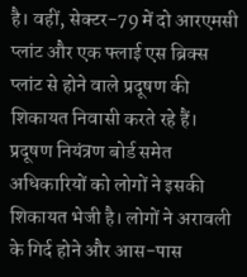है। वहीं, सेक्टर-79 में दो आरएमसी प्लांट और एक फ्लाई एस ब्रिक्स प्लांट से होने वाले प्रदूषण की शिकायत निवासी करते रहे हैं। प्रदूषण नियंत्रण बोर्ड समेत अधिकारियों को लोगों ने इसकी शिकायत भेजी है। लोगों ने अरावली के गिर्द होने और आस-पास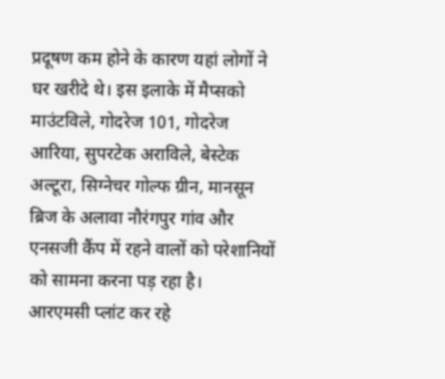प्रदूषण कम होने के कारण यहां लोगों ने घर खरीदे थे। इस इलाके में मैप्सको माउंटविले, गोदरेज 101, गोदरेज आरिया, सुपरटेक अराविले, बेस्टेक अल्टूरा, सिग्नेचर गोल्फ ग्रीन, मानसून ब्रिज के अलावा नौरंगपुर गांव और एनसजी कैंप में रहने वालों को परेशानियों को सामना करना पड़ रहा है।
आरएमसी प्लांट कर रहे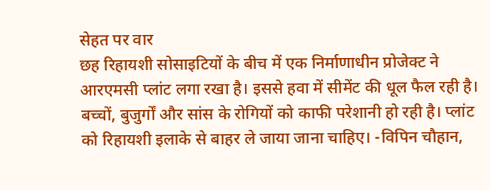सेहत पर वार
छह रिहायशी सोसाइटियों के बीच में एक निर्माणाधीन प्रोजेक्ट ने आरएमसी प्लांट लगा रखा है। इससे हवा में सीमेंट की धूल फैल रही है। बच्चों, बुजुर्गों और सांस के रोगियों को काफी परेशानी हो रही है। प्लांट को रिहायशी इलाके से बाहर ले जाया जाना चाहिए। -विपिन चौहान,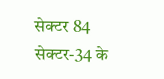सेक्टर 84
सेक्टर-34 के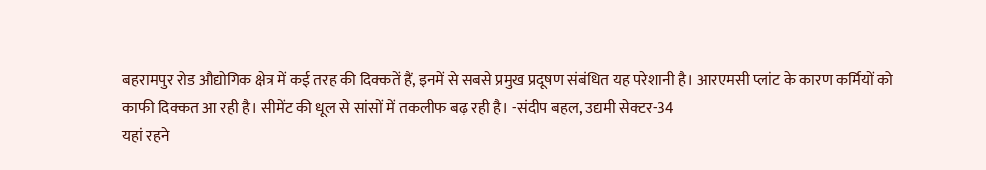बहरामपुर रोड औद्योगिक क्षेत्र में कई तरह की दिक्कतें हैं, इनमें से सबसे प्रमुख प्रदूषण संबंधित यह परेशानी है। आरएमसी प्लांट के कारण कर्मियों को काफी दिक्कत आ रही है। सीमेंट की धूल से सांसों में तकलीफ बढ़ रही है। -संदीप बहल, उद्यमी सेक्टर-34
यहां रहने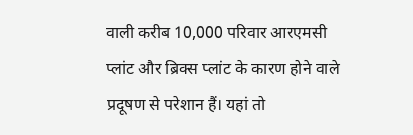वाली करीब 10,000 परिवार आरएमसी प्लांट और ब्रिक्स प्लांट के कारण होने वाले प्रदूषण से परेशान हैं। यहां तो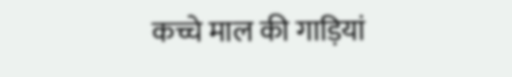कच्चे माल की गाड़ियां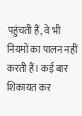पहुंचती हैं, वे भी नियमों का पालन नहीं करती हैं। कई बार शिकायत कर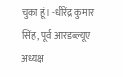चुका हूं। -धीरेंद्र कुमार सिंह, पूर्व आरडब्ल्यूए अध्यक्ष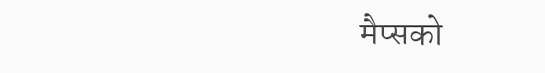मैप्सको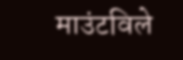माउंटविले